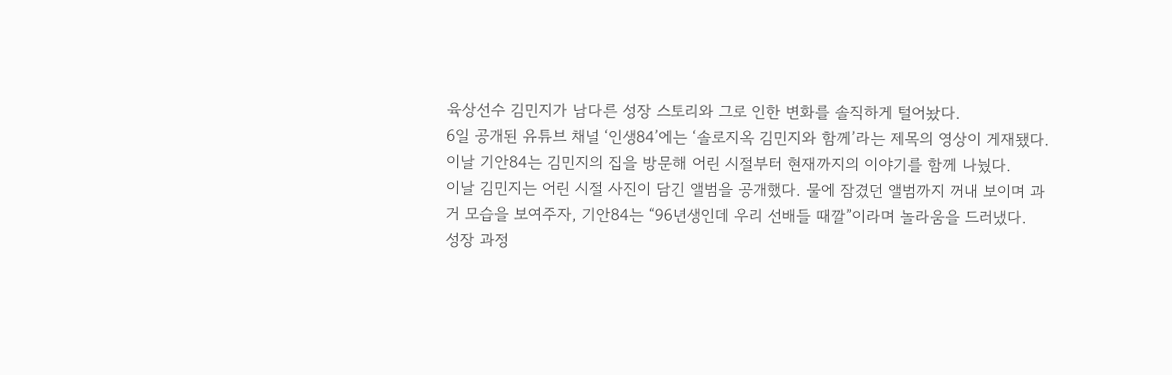육상선수 김민지가 남다른 성장 스토리와 그로 인한 변화를 솔직하게 털어놨다.
6일 공개된 유튜브 채널 ‘인생84’에는 ‘솔로지옥 김민지와 함께’라는 제목의 영상이 게재됐다. 이날 기안84는 김민지의 집을 방문해 어린 시절부터 현재까지의 이야기를 함께 나눴다.
이날 김민지는 어린 시절 사진이 담긴 앨범을 공개했다. 물에 잠겼던 앨범까지 꺼내 보이며 과거 모습을 보여주자, 기안84는 “96년생인데 우리 선배들 때깔”이라며 놀라움을 드러냈다.
성장 과정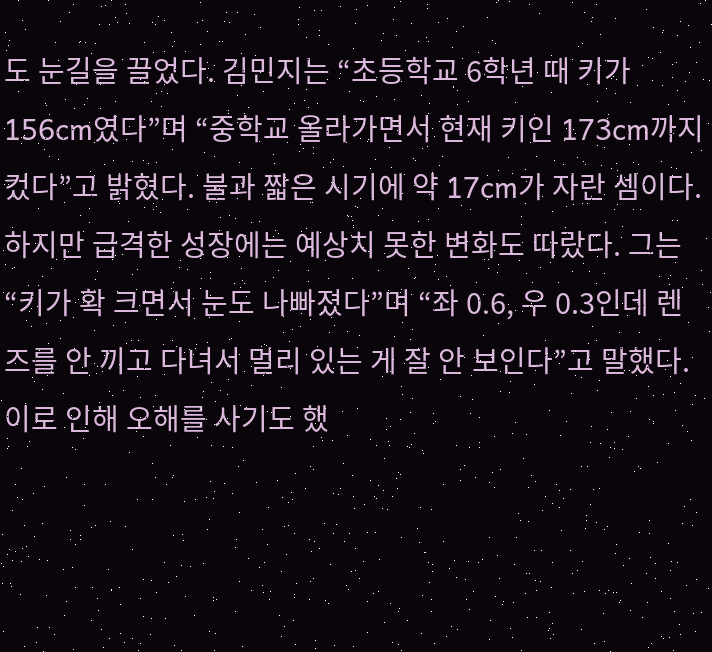도 눈길을 끌었다. 김민지는 “초등학교 6학년 때 키가 156cm였다”며 “중학교 올라가면서 현재 키인 173cm까지 컸다”고 밝혔다. 불과 짧은 시기에 약 17cm가 자란 셈이다.
하지만 급격한 성장에는 예상치 못한 변화도 따랐다. 그는 “키가 확 크면서 눈도 나빠졌다”며 “좌 0.6, 우 0.3인데 렌즈를 안 끼고 다녀서 멀리 있는 게 잘 안 보인다”고 말했다.
이로 인해 오해를 사기도 했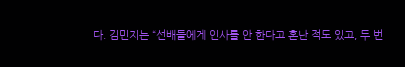다. 김민지는 “선배들에게 인사를 안 한다고 혼난 적도 있고, 두 번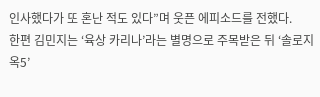인사했다가 또 혼난 적도 있다”며 웃픈 에피소드를 전했다.
한편 김민지는 ‘육상 카리나’라는 별명으로 주목받은 뒤 ‘솔로지옥5’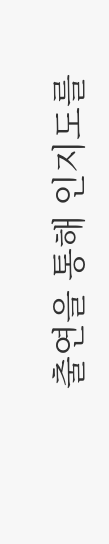출연을 통해 인지도를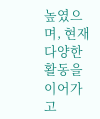높였으며, 현재 다양한 활동을 이어가고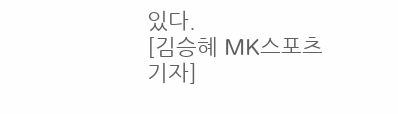있다.
[김승혜 MK스포츠 기자]